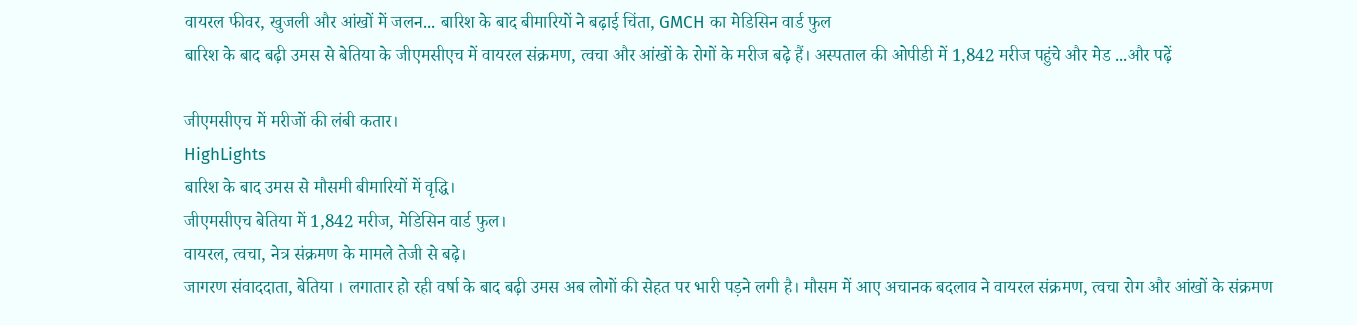वायरल फीवर, खुजली और आंखों में जलन... बारिश के बाद बीमारियों ने बढ़ाई चिंता, GMCH का मेडिसिन वार्ड फुल
बारिश के बाद बढ़ी उमस से बेतिया के जीएमसीएच में वायरल संक्रमण, त्वचा और आंखों के रोगों के मरीज बढ़े हैं। अस्पताल की ओपीडी में 1,842 मरीज पहुंचे और मेड ...और पढ़ें

जीएमसीएच में मरीजों की लंबी कतार।
HighLights
बारिश के बाद उमस से मौसमी बीमारियों में वृद्धि।
जीएमसीएच बेतिया में 1,842 मरीज, मेडिसिन वार्ड फुल।
वायरल, त्वचा, नेत्र संक्रमण के मामले तेजी से बढ़े।
जागरण संवाददाता, बेतिया । लगातार हो रही वर्षा के बाद बढ़ी उमस अब लोगों की सेहत पर भारी पड़ने लगी है। मौसम में आए अचानक बदलाव ने वायरल संक्रमण, त्वचा रोग और आंखों के संक्रमण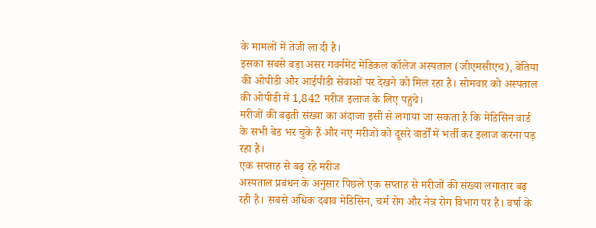के मामलों में तेजी ला दी है।
इसका सबसे बड़ा असर गवर्नमेंट मेडिकल कॉलेज अस्पताल (जीएमसीएच), बेतिया की ओपीडी और आईपीडी सेवाओं पर देखने को मिल रहा है। सोमवार को अस्पताल की ओपीडी में 1,842 मरीज इलाज के लिए पहुंचे।
मरीजों की बढ़ती संख्या का अंदाजा इसी से लगाया जा सकता है कि मेडिसिन वार्ड के सभी बेड भर चुके हैं और नए मरीजों को दूसरे वार्डों में भर्ती कर इलाज करना पड़ रहा है।
एक सप्ताह से बढ़ रहे मरीज
अस्पताल प्रबंधन के अनुसार पिछले एक सप्ताह से मरीजों की संख्या लगातार बढ़ रही है। सबसे अधिक दबाव मेडिसिन, चर्म रोग और नेत्र रोग विभाग पर है। वर्षा के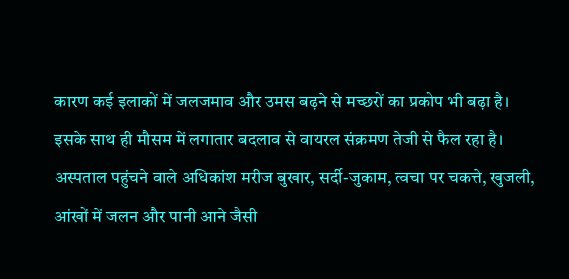कारण कई इलाकों में जलजमाव और उमस बढ़ने से मच्छरों का प्रकोप भी बढ़ा है।
इसके साथ ही मौसम में लगातार बदलाव से वायरल संक्रमण तेजी से फैल रहा है। अस्पताल पहुंचने वाले अधिकांश मरीज बुखार, सर्दी-जुकाम, त्वचा पर चकत्ते, खुजली, आंखों में जलन और पानी आने जैसी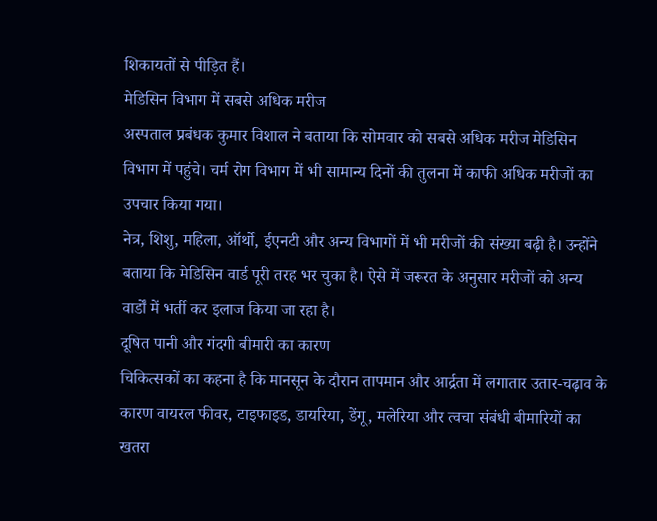शिकायतों से पीड़ित हैं।
मेडिसिन विभाग में सबसे अधिक मरीज
अस्पताल प्रबंधक कुमार विशाल ने बताया कि सोमवार को सबसे अधिक मरीज मेडिसिन विभाग में पहुंचे। चर्म रोग विभाग में भी सामान्य दिनों की तुलना में काफी अधिक मरीजों का उपचार किया गया।
नेत्र, शिशु, महिला, ऑर्थो, ईएनटी और अन्य विभागों में भी मरीजों की संख्या बढ़ी है। उन्होंने बताया कि मेडिसिन वार्ड पूरी तरह भर चुका है। ऐसे में जरूरत के अनुसार मरीजों को अन्य वार्डों में भर्ती कर इलाज किया जा रहा है।
दूषित पानी और गंदगी बीमारी का कारण
चिकित्सकों का कहना है कि मानसून के दौरान तापमान और आर्द्रता में लगातार उतार-चढ़ाव के कारण वायरल फीवर, टाइफाइड, डायरिया, डेंगू, मलेरिया और त्वचा संबंधी बीमारियों का खतरा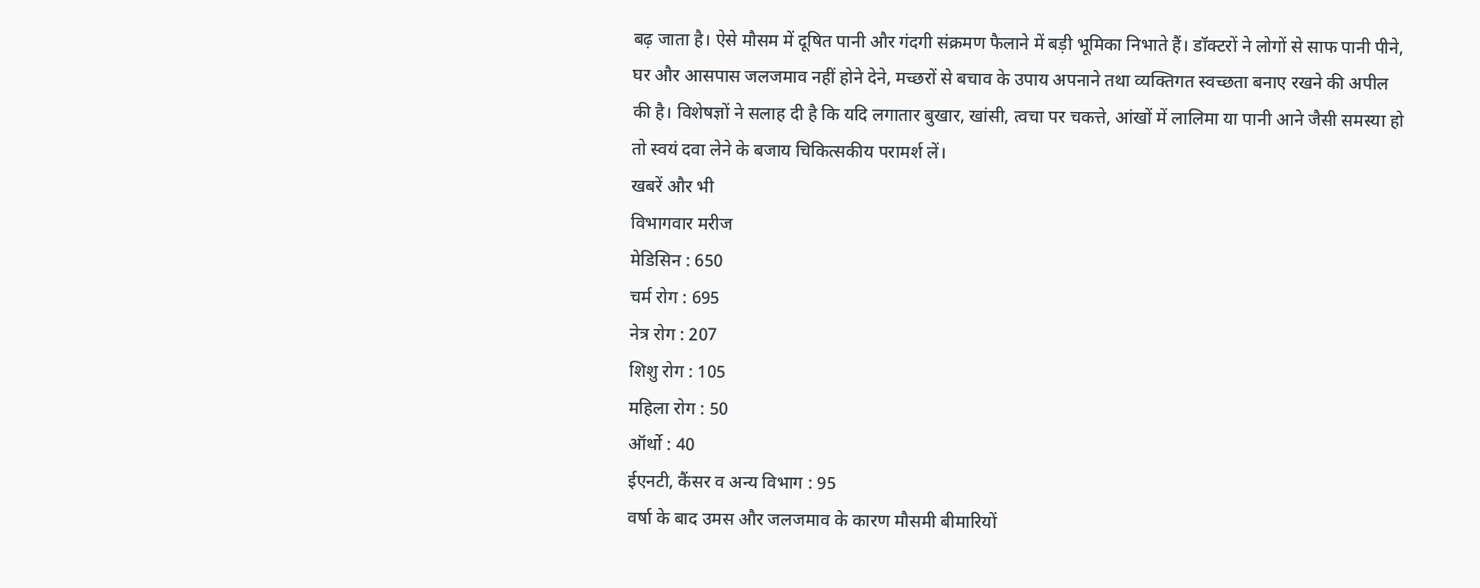बढ़ जाता है। ऐसे मौसम में दूषित पानी और गंदगी संक्रमण फैलाने में बड़ी भूमिका निभाते हैं। डॉक्टरों ने लोगों से साफ पानी पीने, घर और आसपास जलजमाव नहीं होने देने, मच्छरों से बचाव के उपाय अपनाने तथा व्यक्तिगत स्वच्छता बनाए रखने की अपील की है। विशेषज्ञों ने सलाह दी है कि यदि लगातार बुखार, खांसी, त्वचा पर चकत्ते, आंखों में लालिमा या पानी आने जैसी समस्या हो तो स्वयं दवा लेने के बजाय चिकित्सकीय परामर्श लें।
खबरें और भी
विभागवार मरीज
मेडिसिन : 650
चर्म रोग : 695
नेत्र रोग : 207
शिशु रोग : 105
महिला रोग : 50
ऑर्थो : 40
ईएनटी, कैंसर व अन्य विभाग : 95
वर्षा के बाद उमस और जलजमाव के कारण मौसमी बीमारियों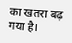का खतरा बढ़ गया है।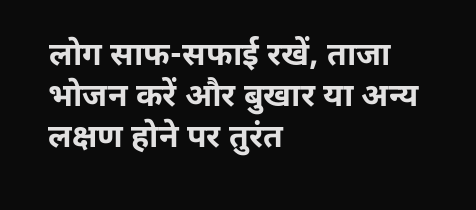लोग साफ-सफाई रखें, ताजा भोजन करें और बुखार या अन्य लक्षण होने पर तुरंत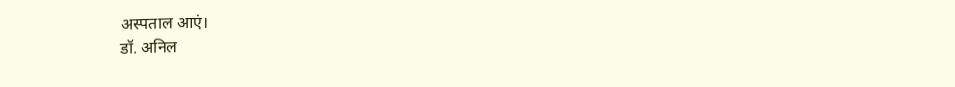अस्पताल आएं।
डॉ. अनिल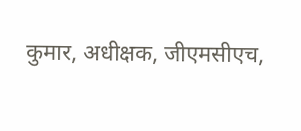कुमार, अधीक्षक, जीएमसीएच,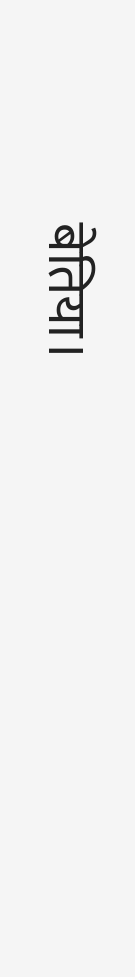बेतिया।